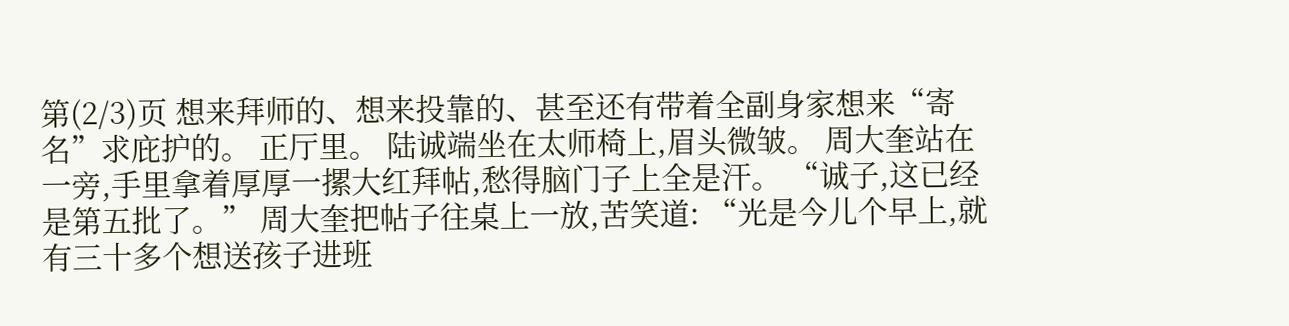第(2/3)页 想来拜师的、想来投靠的、甚至还有带着全副身家想来“寄名”求庇护的。 正厅里。 陆诚端坐在太师椅上,眉头微皱。 周大奎站在一旁,手里拿着厚厚一摞大红拜帖,愁得脑门子上全是汗。 “诚子,这已经是第五批了。” 周大奎把帖子往桌上一放,苦笑道: “光是今儿个早上,就有三十多个想送孩子进班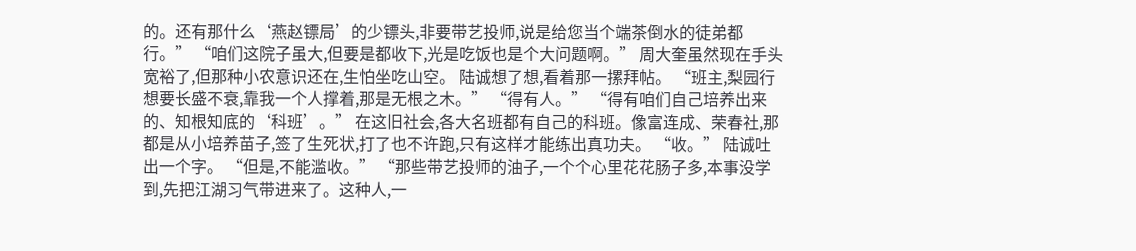的。还有那什么‘燕赵镖局’的少镖头,非要带艺投师,说是给您当个端茶倒水的徒弟都行。” “咱们这院子虽大,但要是都收下,光是吃饭也是个大问题啊。” 周大奎虽然现在手头宽裕了,但那种小农意识还在,生怕坐吃山空。 陆诚想了想,看着那一摞拜帖。 “班主,梨园行想要长盛不衰,靠我一个人撑着,那是无根之木。” “得有人。” “得有咱们自己培养出来的、知根知底的‘科班’。” 在这旧社会,各大名班都有自己的科班。像富连成、荣春社,那都是从小培养苗子,签了生死状,打了也不许跑,只有这样才能练出真功夫。 “收。” 陆诚吐出一个字。 “但是,不能滥收。” “那些带艺投师的油子,一个个心里花花肠子多,本事没学到,先把江湖习气带进来了。这种人,一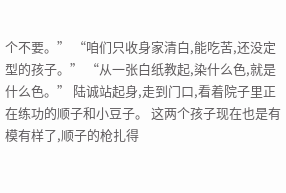个不要。” “咱们只收身家清白,能吃苦,还没定型的孩子。” “从一张白纸教起,染什么色,就是什么色。” 陆诚站起身,走到门口,看着院子里正在练功的顺子和小豆子。 这两个孩子现在也是有模有样了,顺子的枪扎得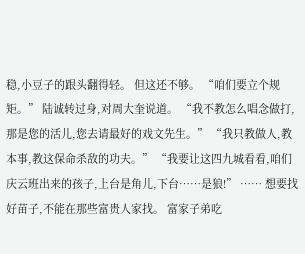稳,小豆子的跟头翻得轻。 但这还不够。 “咱们要立个规矩。” 陆诚转过身,对周大奎说道。 “我不教怎么唱念做打,那是您的活儿,您去请最好的戏文先生。” “我只教做人,教本事,教这保命杀敌的功夫。” “我要让这四九城看看,咱们庆云班出来的孩子,上台是角儿,下台……是狼!” …… 想要找好苗子,不能在那些富贵人家找。 富家子弟吃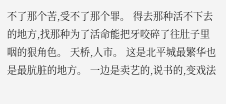不了那个苦,受不了那个罪。 得去那种活不下去的地方,找那种为了活命能把牙咬碎了往肚子里咽的狠角色。 天桥,人市。 这是北平城最繁华也是最肮脏的地方。 一边是卖艺的,说书的,变戏法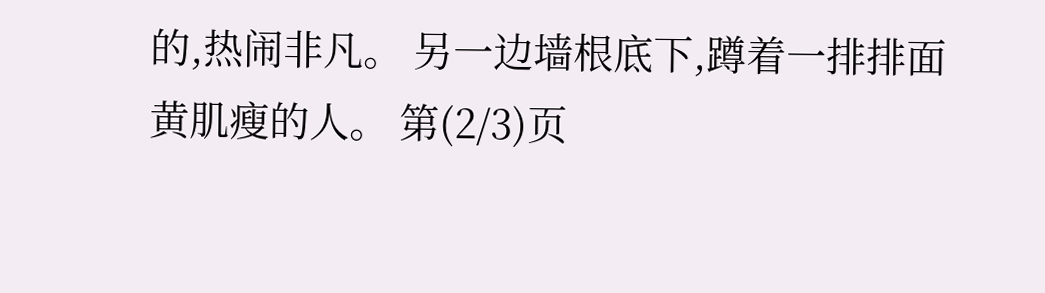的,热闹非凡。 另一边墙根底下,蹲着一排排面黄肌瘦的人。 第(2/3)页